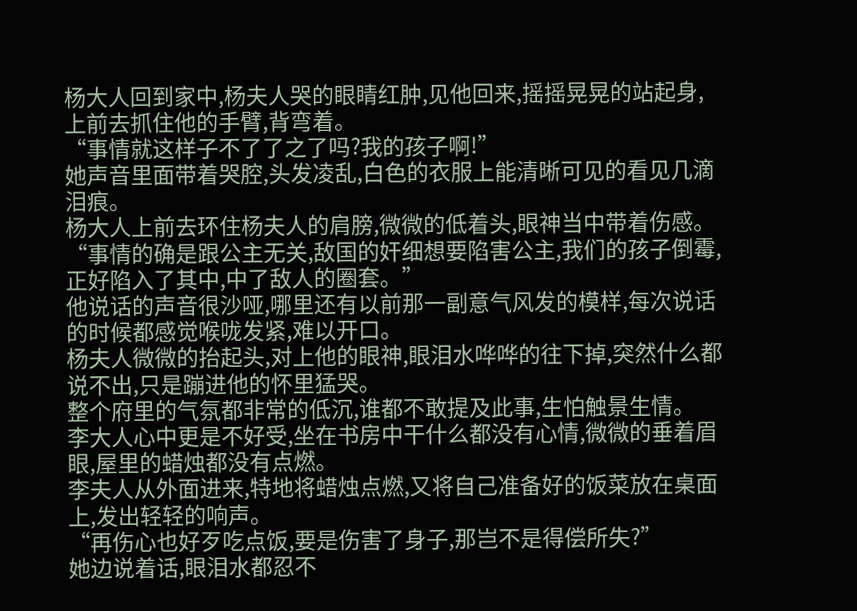杨大人回到家中,杨夫人哭的眼睛红肿,见他回来,摇摇晃晃的站起身,上前去抓住他的手臂,背弯着。
“事情就这样子不了了之了吗?我的孩子啊!”
她声音里面带着哭腔,头发凌乱,白色的衣服上能清晰可见的看见几滴泪痕。
杨大人上前去环住杨夫人的肩膀,微微的低着头,眼神当中带着伤感。
“事情的确是跟公主无关,敌国的奸细想要陷害公主,我们的孩子倒霉,正好陷入了其中,中了敌人的圈套。”
他说话的声音很沙哑,哪里还有以前那一副意气风发的模样,每次说话的时候都感觉喉咙发紧,难以开口。
杨夫人微微的抬起头,对上他的眼神,眼泪水哗哗的往下掉,突然什么都说不出,只是蹦进他的怀里猛哭。
整个府里的气氛都非常的低沉,谁都不敢提及此事,生怕触景生情。
李大人心中更是不好受,坐在书房中干什么都没有心情,微微的垂着眉眼,屋里的蜡烛都没有点燃。
李夫人从外面进来,特地将蜡烛点燃,又将自己准备好的饭菜放在桌面上,发出轻轻的响声。
“再伤心也好歹吃点饭,要是伤害了身子,那岂不是得偿所失?”
她边说着话,眼泪水都忍不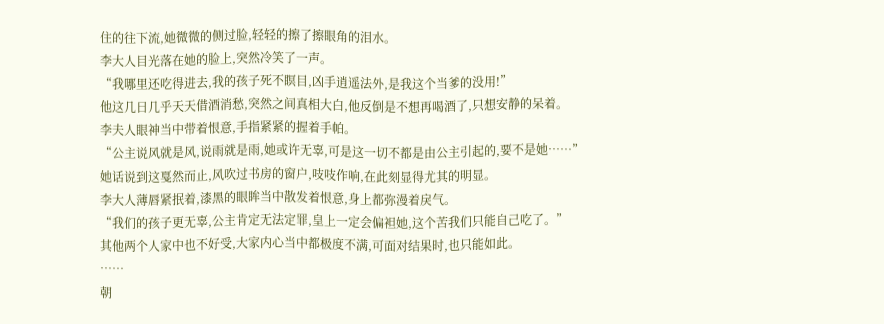住的往下流,她微微的侧过脸,轻轻的擦了擦眼角的泪水。
李大人目光落在她的脸上,突然冷笑了一声。
“我哪里还吃得进去,我的孩子死不瞑目,凶手逍遥法外,是我这个当爹的没用!”
他这几日几乎天天借酒消愁,突然之间真相大白,他反倒是不想再喝酒了,只想安静的呆着。
李夫人眼神当中带着恨意,手指紧紧的握着手帕。
“公主说风就是风,说雨就是雨,她或许无辜,可是这一切不都是由公主引起的,要不是她……”
她话说到这戛然而止,风吹过书房的窗户,吱吱作响,在此刻显得尤其的明显。
李大人薄唇紧抿着,漆黑的眼眸当中散发着恨意,身上都弥漫着戾气。
“我们的孩子更无辜,公主肯定无法定罪,皇上一定会偏袒她,这个苦我们只能自己吃了。”
其他两个人家中也不好受,大家内心当中都极度不满,可面对结果时,也只能如此。
……
朝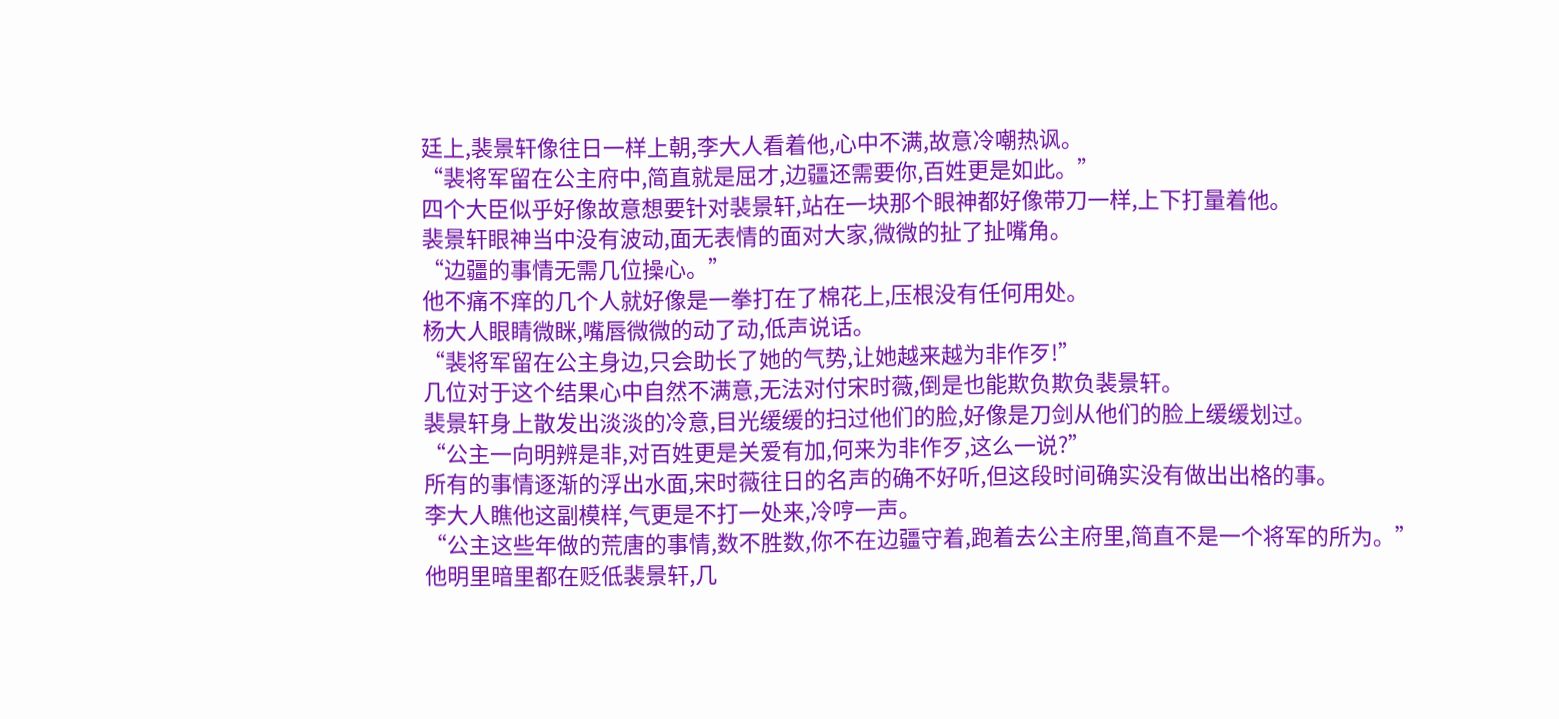廷上,裴景轩像往日一样上朝,李大人看着他,心中不满,故意冷嘲热讽。
“裴将军留在公主府中,简直就是屈才,边疆还需要你,百姓更是如此。”
四个大臣似乎好像故意想要针对裴景轩,站在一块那个眼神都好像带刀一样,上下打量着他。
裴景轩眼神当中没有波动,面无表情的面对大家,微微的扯了扯嘴角。
“边疆的事情无需几位操心。”
他不痛不痒的几个人就好像是一拳打在了棉花上,压根没有任何用处。
杨大人眼睛微眯,嘴唇微微的动了动,低声说话。
“裴将军留在公主身边,只会助长了她的气势,让她越来越为非作歹!”
几位对于这个结果心中自然不满意,无法对付宋时薇,倒是也能欺负欺负裴景轩。
裴景轩身上散发出淡淡的冷意,目光缓缓的扫过他们的脸,好像是刀剑从他们的脸上缓缓划过。
“公主一向明辨是非,对百姓更是关爱有加,何来为非作歹,这么一说?”
所有的事情逐渐的浮出水面,宋时薇往日的名声的确不好听,但这段时间确实没有做出出格的事。
李大人瞧他这副模样,气更是不打一处来,冷哼一声。
“公主这些年做的荒唐的事情,数不胜数,你不在边疆守着,跑着去公主府里,简直不是一个将军的所为。”
他明里暗里都在贬低裴景轩,几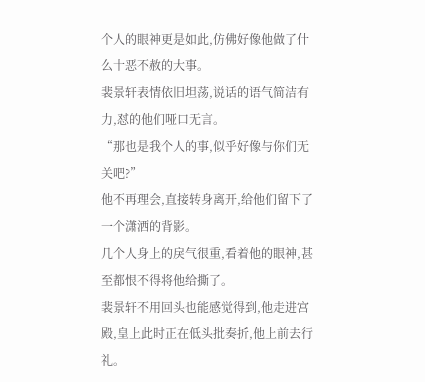个人的眼神更是如此,仿佛好像他做了什么十恶不赦的大事。
裴景轩表情依旧坦荡,说话的语气简洁有力,怼的他们哑口无言。
“那也是我个人的事,似乎好像与你们无关吧?”
他不再理会,直接转身离开,给他们留下了一个潇洒的背影。
几个人身上的戾气很重,看着他的眼神,甚至都恨不得将他给撕了。
裴景轩不用回头也能感觉得到,他走进宫殿,皇上此时正在低头批奏折,他上前去行礼。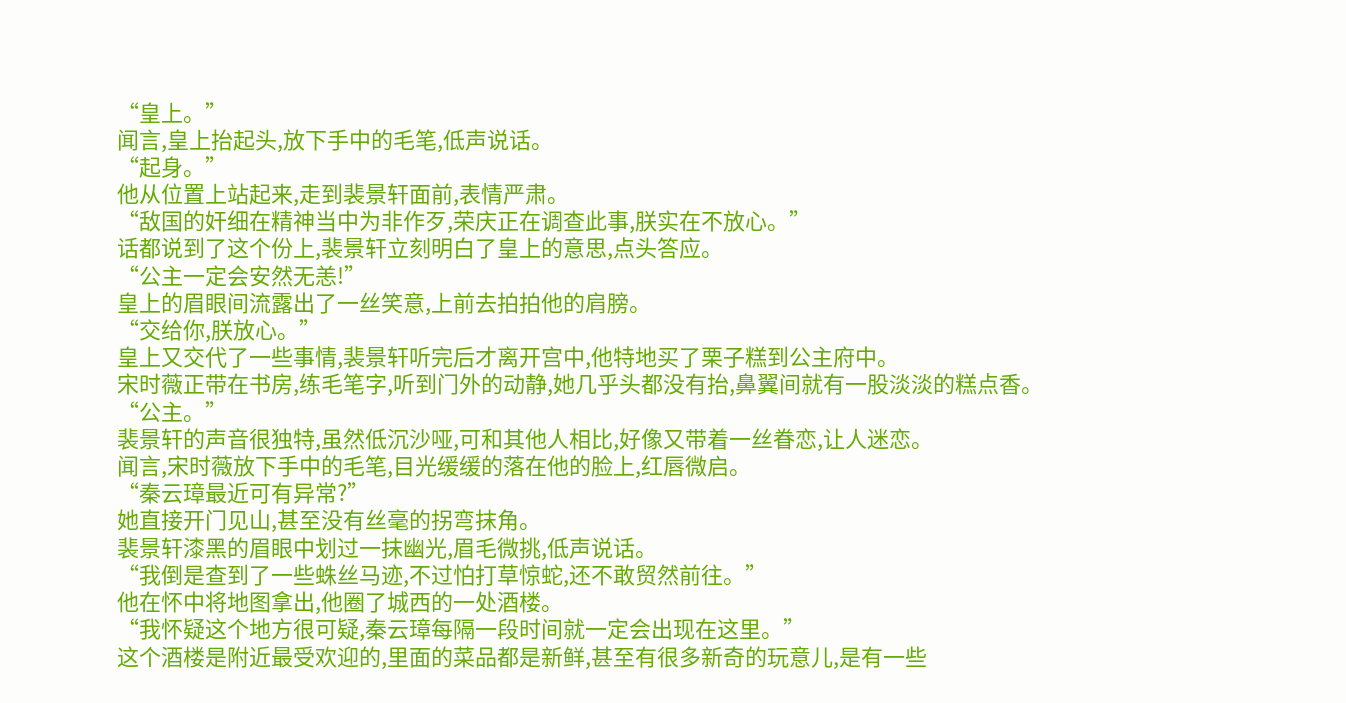“皇上。”
闻言,皇上抬起头,放下手中的毛笔,低声说话。
“起身。”
他从位置上站起来,走到裴景轩面前,表情严肃。
“敌国的奸细在精神当中为非作歹,荣庆正在调查此事,朕实在不放心。”
话都说到了这个份上,裴景轩立刻明白了皇上的意思,点头答应。
“公主一定会安然无恙!”
皇上的眉眼间流露出了一丝笑意,上前去拍拍他的肩膀。
“交给你,朕放心。”
皇上又交代了一些事情,裴景轩听完后才离开宫中,他特地买了栗子糕到公主府中。
宋时薇正带在书房,练毛笔字,听到门外的动静,她几乎头都没有抬,鼻翼间就有一股淡淡的糕点香。
“公主。”
裴景轩的声音很独特,虽然低沉沙哑,可和其他人相比,好像又带着一丝眷恋,让人迷恋。
闻言,宋时薇放下手中的毛笔,目光缓缓的落在他的脸上,红唇微启。
“秦云璋最近可有异常?”
她直接开门见山,甚至没有丝毫的拐弯抹角。
裴景轩漆黑的眉眼中划过一抹幽光,眉毛微挑,低声说话。
“我倒是查到了一些蛛丝马迹,不过怕打草惊蛇,还不敢贸然前往。”
他在怀中将地图拿出,他圈了城西的一处酒楼。
“我怀疑这个地方很可疑,秦云璋每隔一段时间就一定会出现在这里。”
这个酒楼是附近最受欢迎的,里面的菜品都是新鲜,甚至有很多新奇的玩意儿,是有一些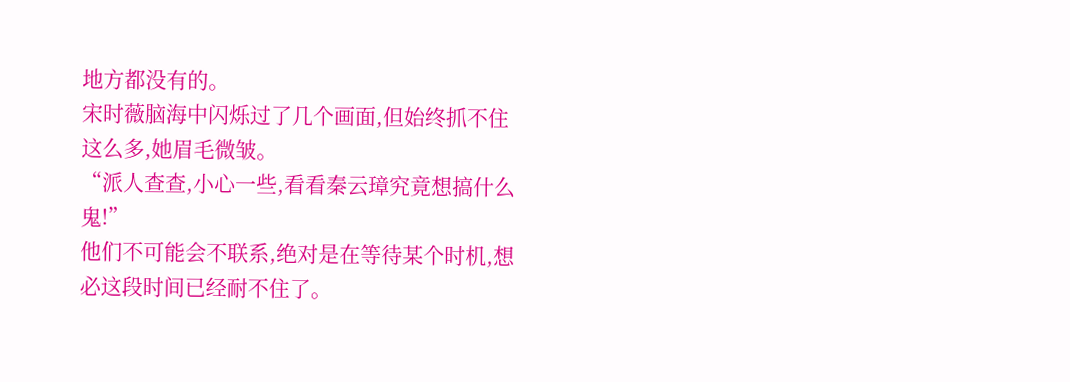地方都没有的。
宋时薇脑海中闪烁过了几个画面,但始终抓不住这么多,她眉毛微皱。
“派人查查,小心一些,看看秦云璋究竟想搞什么鬼!”
他们不可能会不联系,绝对是在等待某个时机,想必这段时间已经耐不住了。